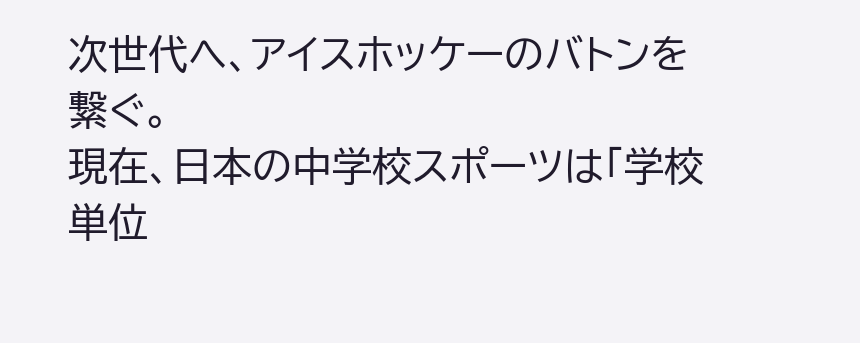次世代へ、アイスホッケーのバトンを繋ぐ。
現在、日本の中学校スポーツは「学校単位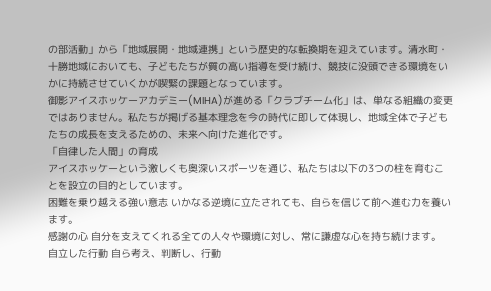の部活動」から「地域展開・地域連携」という歴史的な転換期を迎えています。清水町・十勝地域においても、子どもたちが質の高い指導を受け続け、競技に没頭できる環境をいかに持続させていくかが喫緊の課題となっています。
御影アイスホッケーアカデミー(MIHA)が進める「クラブチーム化」は、単なる組織の変更ではありません。私たちが掲げる基本理念を今の時代に即して体現し、地域全体で子どもたちの成長を支えるための、未来へ向けた進化です。
「自律した人間」の育成
アイスホッケーという激しくも奥深いスポーツを通じ、私たちは以下の3つの柱を育むことを設立の目的としています。
困難を乗り越える強い意志 いかなる逆境に立たされても、自らを信じて前へ進む力を養います。
感謝の心 自分を支えてくれる全ての人々や環境に対し、常に謙虚な心を持ち続けます。
自立した行動 自ら考え、判断し、行動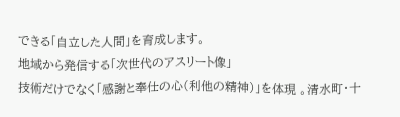できる「自立した人間」を育成します。
地域から発信する「次世代のアスリート像」
技術だけでなく「感謝と奉仕の心(利他の精神)」を体現 。清水町・十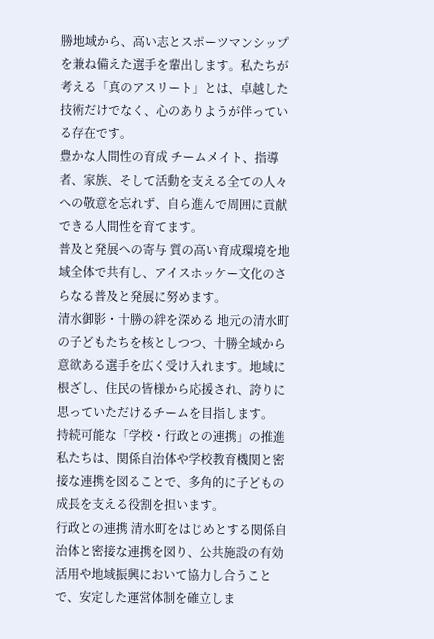勝地域から、高い志とスポーツマンシップを兼ね備えた選手を輩出します。私たちが考える「真のアスリート」とは、卓越した技術だけでなく、心のありようが伴っている存在です。
豊かな人間性の育成 チームメイト、指導者、家族、そして活動を支える全ての人々への敬意を忘れず、自ら進んで周囲に貢献できる人間性を育てます。
普及と発展への寄与 質の高い育成環境を地域全体で共有し、アイスホッケー文化のさらなる普及と発展に努めます。
清水御影・十勝の絆を深める 地元の清水町の子どもたちを核としつつ、十勝全域から意欲ある選手を広く受け入れます。地域に根ざし、住民の皆様から応援され、誇りに思っていただけるチームを目指します。
持続可能な「学校・行政との連携」の推進
私たちは、関係自治体や学校教育機関と密接な連携を図ることで、多角的に子どもの成長を支える役割を担います。
行政との連携 清水町をはじめとする関係自治体と密接な連携を図り、公共施設の有効活用や地域振興において協力し合うことで、安定した運営体制を確立しま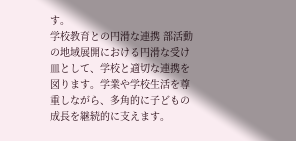す。
学校教育との円滑な連携 部活動の地域展開における円滑な受け皿として、学校と適切な連携を図ります。学業や学校生活を尊重しながら、多角的に子どもの成長を継続的に支えます。